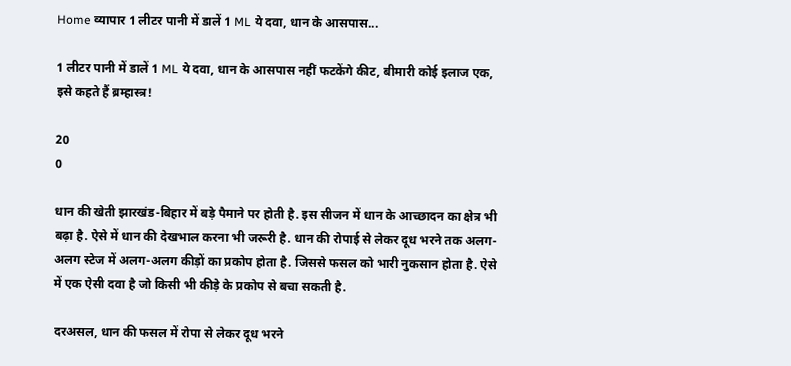Home व्यापार 1 लीटर पानी में डालें 1 ML ये दवा, धान के आसपास...

1 लीटर पानी में डालें 1 ML ये दवा, धान के आसपास नहीं फटकेंगे कीट, बीमारी कोई इलाज एक, इसे कहते हैं ब्रम्हास्त्र!

20
0

धान की खेती झारखंड-बिहार में बड़े पैमाने पर होती है. इस सीजन में धान के आच्छादन का क्षेत्र भी बढ़ा है. ऐसे में धान की देखभाल करना भी जरूरी है. धान की रोपाई से लेकर दूध भरने तक अलग-अलग स्टेज में अलग-अलग कीड़ों का प्रकोप होता है. जिससे फसल को भारी नुकसान होता है. ऐसे में एक ऐसी दवा है जो किसी भी कीड़े के प्रकोप से बचा सकती है.

दरअसल, धान की फसल में रोपा से लेकर दूध भरने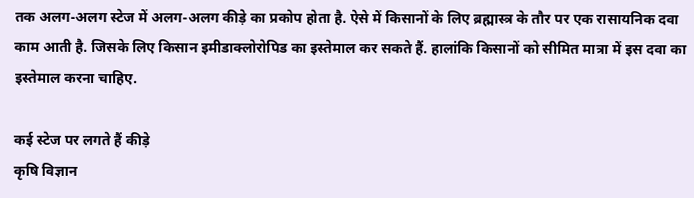तक अलग-अलग स्टेज में अलग-अलग कीड़े का प्रकोप होता है. ऐसे में किसानों के लिए ब्रह्मास्त्र के तौर पर एक रासायनिक दवा काम आती है. जिसके लिए किसान इमीडाक्लोरोपिड का इस्तेमाल कर सकते हैं. हालांकि किसानों को सीमित मात्रा में इस दवा का इस्तेमाल करना चाहिए.

कई स्टेज पर लगते हैं कीड़े
कृषि विज्ञान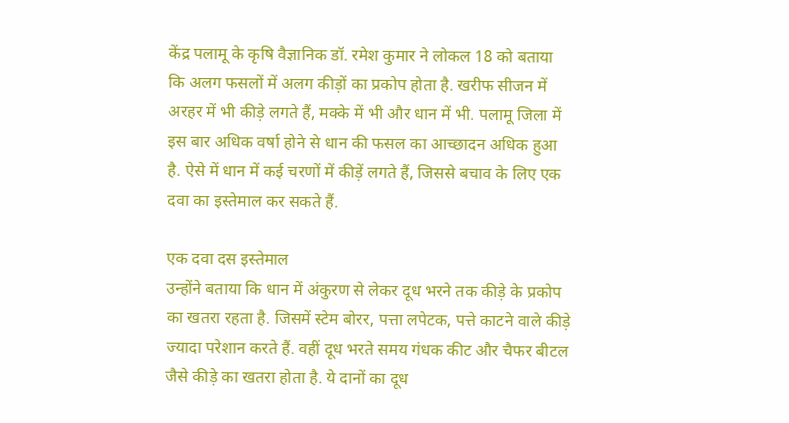केंद्र पलामू के कृषि वैज्ञानिक डॉ. रमेश कुमार ने लोकल 18 को बताया कि अलग फसलों में अलग कीड़ों का प्रकोप होता है. खरीफ सीजन में अरहर में भी कीड़े लगते हैं, मक्के में भी और धान में भी. पलामू जिला में इस बार अधिक वर्षा होने से धान की फसल का आच्छादन अधिक हुआ है. ऐसे में धान में कई चरणों में कीड़ें लगते हैं, जिससे बचाव के लिए एक दवा का इस्तेमाल कर सकते हैं.

एक दवा दस इस्तेमाल
उन्होंने बताया कि धान में अंकुरण से लेकर दूध भरने तक कीड़े के प्रकोप का खतरा रहता है. जिसमें स्टेम बोरर, पत्ता लपेटक, पत्ते काटने वाले कीड़े ज्यादा परेशान करते हैं. वहीं दूध भरते समय गंधक कीट और चैफर बीटल जैसे कीड़े का खतरा होता है. ये दानों का दूध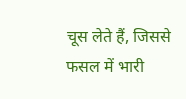चूस लेते हैं, जिससे फसल में भारी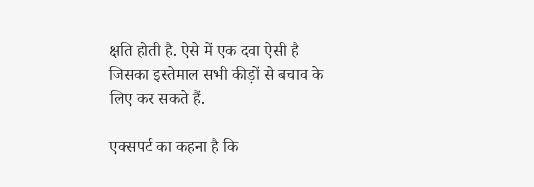क्षति होती है. ऐसे में एक दवा ऐसी है जिसका इस्तेमाल सभी कीड़ों से बचाव के लिए कर सकते हैं.

एक्सपर्ट का कहना है कि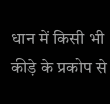धान में किसी भी कीड़े के प्रकोप से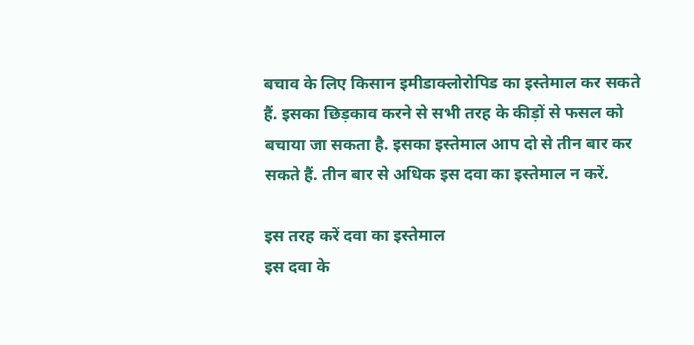बचाव के लिए किसान इमीडाक्लोरोपिड का इस्तेमाल कर सकते हैं. इसका छिड़काव करने से सभी तरह के कीड़ों से फसल को बचाया जा सकता है. इसका इस्तेमाल आप दो से तीन बार कर सकते हैं. तीन बार से अधिक इस दवा का इस्तेमाल न करें.

इस तरह करें दवा का इस्तेमाल
इस दवा के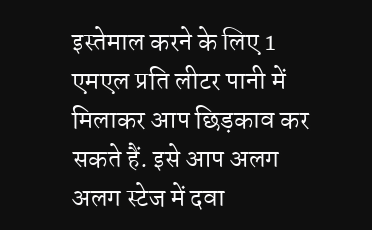इस्तेमाल करने के लिए 1 एमएल प्रति लीटर पानी में मिलाकर आप छिड़काव कर सकते हैं. इसे आप अलग अलग स्टेज में दवा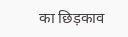का छिड़काव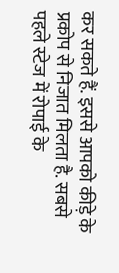कर सकते हैं. इससे आपको कीड़े के प्रकोप से निजात मिलता है. सबसे पहले स्टेज में रोपाई के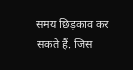समय छिड़काव कर सकते हैं. जिस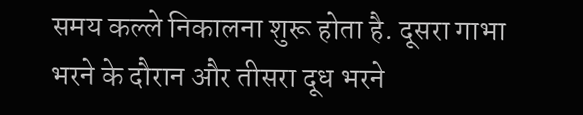समय कल्ले निकालना शुरू होता है. दूसरा गाभा भरने के दौरान और तीसरा दूध भरने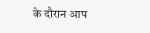के दौरान आप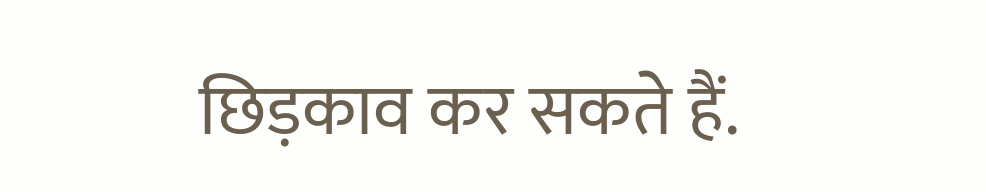छिड़काव कर सकते हैं.